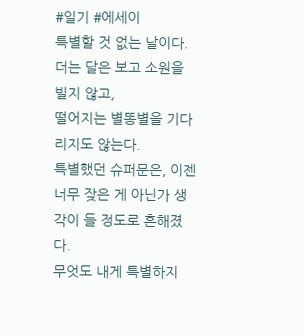#일기 #에세이
특별할 것 없는 날이다.
더는 달은 보고 소원을 빌지 않고,
떨어지는 별똥별을 기다리지도 않는다.
특별했던 슈퍼문은, 이젠 너무 잦은 게 아닌가 생각이 들 정도로 흔해졌다.
무엇도 내게 특별하지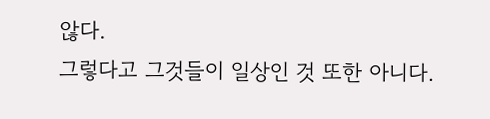않다.
그렇다고 그것들이 일상인 것 또한 아니다.